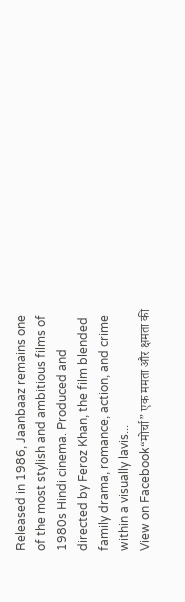Released in 1986, Jaanbaaz remains one of the most stylish and ambitious films of 1980s Hindi cinema. Produced and directed by Feroz Khan, the film blended family drama, romance, action, and crime within a visually lavis...
View on Facebook“मोर्चा” एक ममता और क्षमता की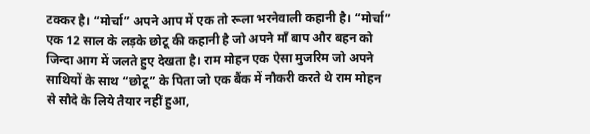टक्कर है। “मोर्चा” अपने आप में एक तो रूला भरनेवाली कहानी है। “मोर्चा” एक 12 साल के लड़के छोटू की कहानी है जो अपने माँ बाप और बहन को जिन्दा आग में जलते हुए देखता है। राम मोहन एक ऐसा मुजरिम जो अपने साथियों के साथ “छोटू” के पिता जो एक बैंक में नौकरी करते थे राम मोहन से सौदे के लिये तैयार नहीं हुआ,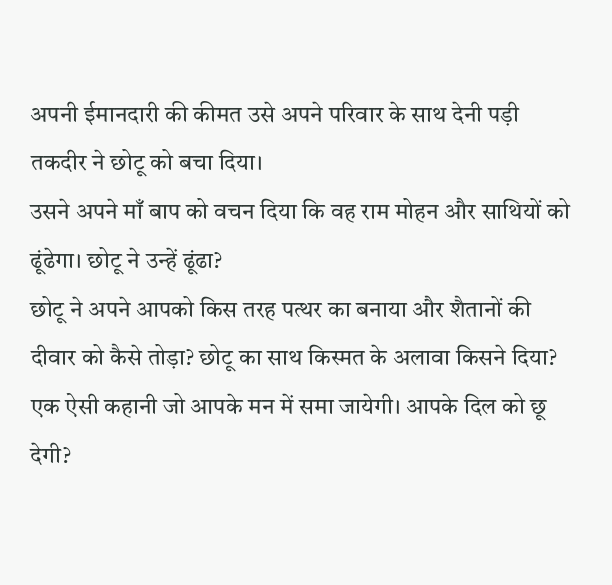अपनी ईमानदारी की कीमत उसे अपने परिवार के साथ देनी पड़ी तकदीर ने छोटू को बचा दिया।
उसने अपने माँ बाप को वचन दिया कि वह राम मोहन और साथियों को ढूंढेगा। छोटू ने उन्हें ढूंढा?
छोटू ने अपने आपको किस तरह पत्थर का बनाया और शैतानों की दीवार को कैसे तोड़ा? छोटू का साथ किस्मत के अलावा किसने दिया? एक ऐसी कहानी जो आपके मन में समा जायेगी। आपके दिल को छू देगी?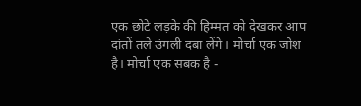एक छोटे लड़के की हिम्मत को देखकर आप दांतों तले उंगली दबा लेंगे। मोर्चा एक जोश है। मोर्चा एक सबक है -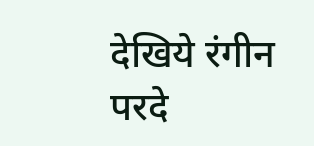देखिये रंगीन परदे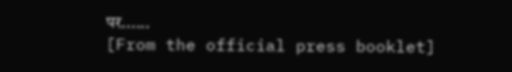पर......
[From the official press booklet]